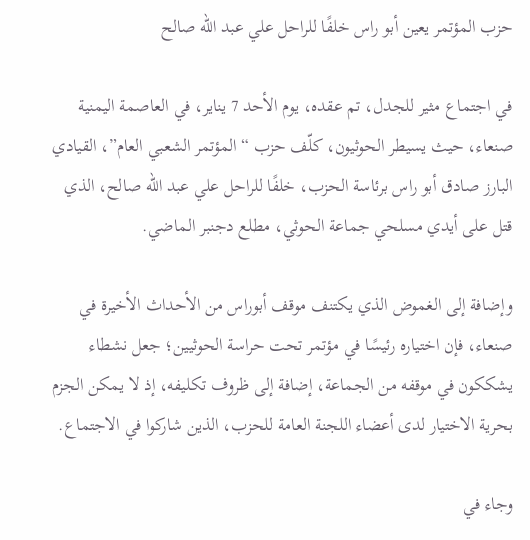حزب المؤتمر يعين أبو راس خلفًا للراحل علي عبد الله صالح

في اجتماع مثير للجدل، تم عقده، يوم الأحد 7 يناير، في العاصمة اليمنية صنعاء، حيث يسيطر الحوثيون، كلّف حزب “المؤتمر الشعبي العام”، القيادي البارز صادق أبو راس برئاسة الحزب، خلفًا للراحل علي عبد الله صالح، الذي قتل على أيدي مسلحي جماعة الحوثي، مطلع دجنبر الماضي.

وإضافة إلى الغموض الذي يكتنف موقف أبوراس من الأحداث الأخيرة في صنعاء، فإن اختياره رئيسًا في مؤتمر تحت حراسة الحوثيين؛ جعل نشطاء يشككون في موقفه من الجماعة، إضافة إلى ظروف تكليفه، إذ لا يمكن الجزم بحرية الاختيار لدى أعضاء اللجنة العامة للحزب، الذين شاركوا في الاجتماع.

وجاء في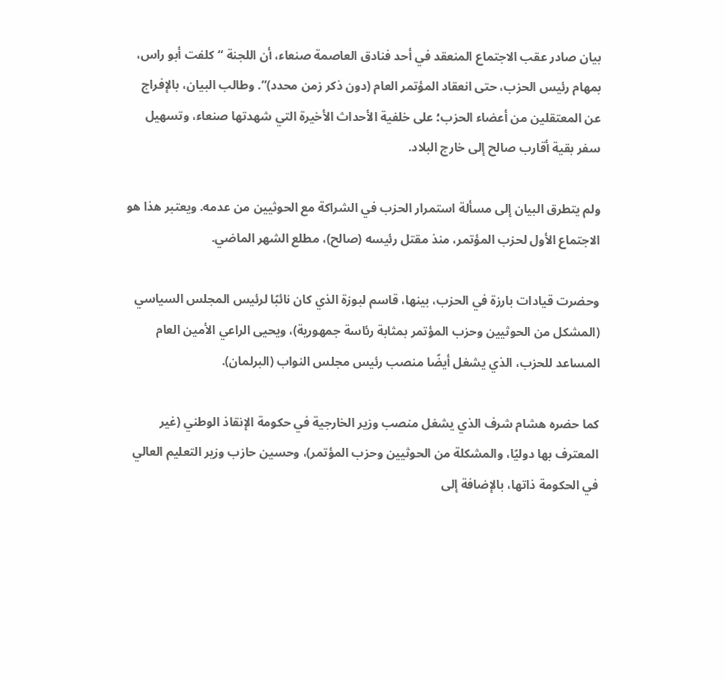بيان صادر عقب الاجتماع المنعقد في أحد فنادق العاصمة صنعاء، أن اللجنة “كلفت أبو راس، بمهام رئيس الحزب، حتى انعقاد المؤتمر العام (دون ذكر زمن محدد)”. وطالب البيان، بالإفراج عن المعتقلين من أعضاء الحزب؛ على خلفية الأحداث الأخيرة التي شهدتها صنعاء، وتسهيل سفر بقية أقارب صالح إلى خارج البلاد.

ولم يتطرق البيان إلى مسألة استمرار الحزب في الشراكة مع الحوثيين من عدمه. ويعتبر هذا هو الاجتماع الأول لحزب المؤتمر، منذ مقتل رئيسه (صالح)، مطلع الشهر الماضي.

وحضرت قيادات بارزة في الحزب، بينها، قاسم لبوزة الذي كان نائبًا لرئيس المجلس السياسي (المشكل من الحوثيين وحزب المؤتمر بمثابة رئاسة جمهورية)، ويحيى الراعي الأمين العام المساعد للحزب، الذي يشغل أيضًا منصب رئيس مجلس النواب (البرلمان).

كما حضره هشام شرف الذي يشغل منصب وزير الخارجية في حكومة الإنقاذ الوطني (غير المعترف بها دوليًا، والمشكلة من الحوثيين وحزب المؤتمر)، وحسين حازب وزير التعليم العالي في الحكومة ذاتها، بالإضافة إلى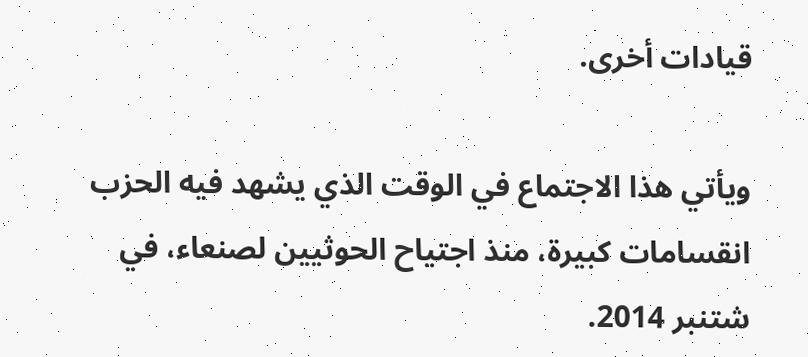قيادات أخرى.

ويأتي هذا الاجتماع في الوقت الذي يشهد فيه الحزب انقسامات كبيرة، منذ اجتياح الحوثيين لصنعاء، في شتنبر 2014.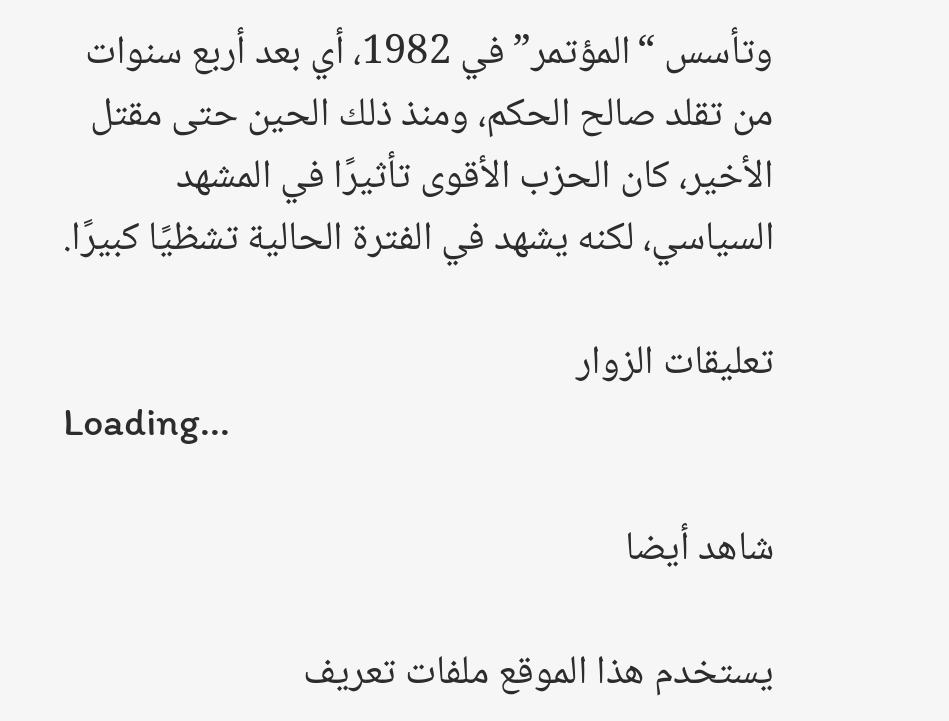وتأسس “المؤتمر” في 1982، أي بعد أربع سنوات من تقلد صالح الحكم، ومنذ ذلك الحين حتى مقتل الأخير، كان الحزب الأقوى تأثيرًا في المشهد السياسي، لكنه يشهد في الفترة الحالية تشظيًا كبيرًا.

تعليقات الزوار
Loading...

شاهد أيضا

يستخدم هذا الموقع ملفات تعريف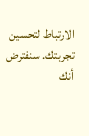الارتباط لتحسين تجربتك. سنفترض أنك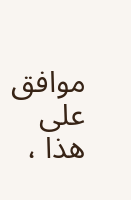موافق على هذا ،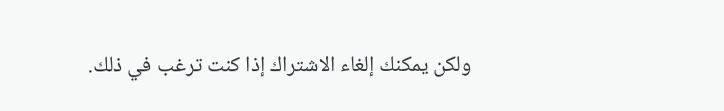ولكن يمكنك إلغاء الاشتراك إذا كنت ترغب في ذلك.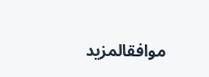موافقالمزيد